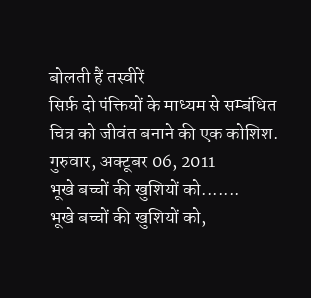बोलती हैं तस्वीरें
सिर्फ़ दो पंक्तियों के माध्यम से सम्बंधित चित्र को जीवंत बनाने की एक कोशिश.
गुरुवार, अक्टूबर 06, 2011
भूखे बच्चों की खुशियों को.......
भूखे बच्चों की खुशियों को,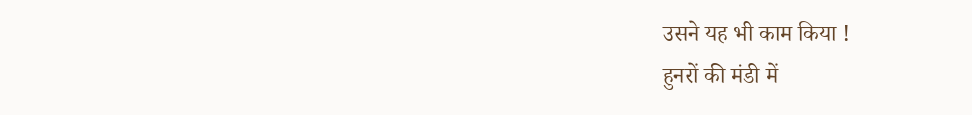उसने यह भी काम किया !
हुनरों की मंडी में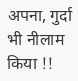अपना, गुर्दा भी नीलाम किया !!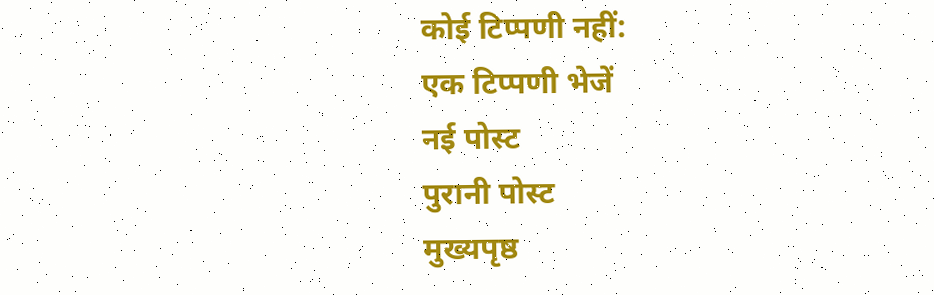कोई टिप्पणी नहीं:
एक टिप्पणी भेजें
नई पोस्ट
पुरानी पोस्ट
मुख्यपृष्ठ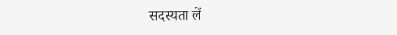सदस्यता लें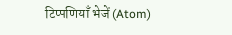टिप्पणियाँ भेजें (Atom)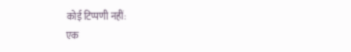कोई टिप्पणी नहीं:
एक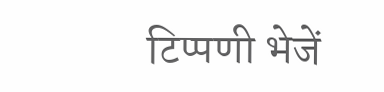टिप्पणी भेजें